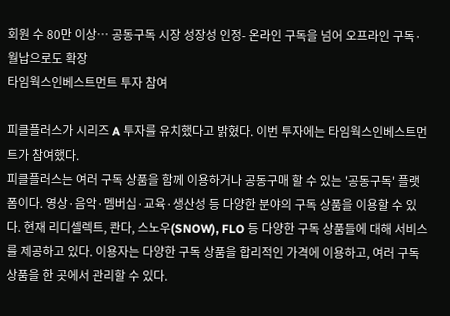회원 수 80만 이상… 공동구독 시장 성장성 인정- 온라인 구독을 넘어 오프라인 구독·월납으로도 확장
타임웍스인베스트먼트 투자 참여

피클플러스가 시리즈 A 투자를 유치했다고 밝혔다. 이번 투자에는 타임웍스인베스트먼트가 참여했다.
피클플러스는 여러 구독 상품을 함께 이용하거나 공동구매 할 수 있는 '공동구독' 플랫폼이다. 영상·음악·멤버십·교육·생산성 등 다양한 분야의 구독 상품을 이용할 수 있다. 현재 리디셀렉트, 콴다, 스노우(SNOW), FLO 등 다양한 구독 상품들에 대해 서비스를 제공하고 있다. 이용자는 다양한 구독 상품을 합리적인 가격에 이용하고, 여러 구독 상품을 한 곳에서 관리할 수 있다.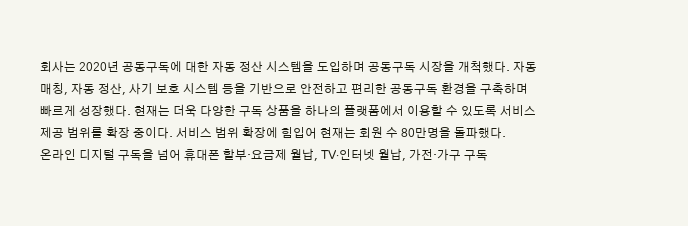회사는 2020년 공동구독에 대한 자동 정산 시스템을 도입하며 공동구독 시장을 개척했다. 자동 매칭, 자동 정산, 사기 보호 시스템 등을 기반으로 안전하고 편리한 공동구독 환경을 구축하며 빠르게 성장했다. 현재는 더욱 다양한 구독 상품을 하나의 플랫폼에서 이용할 수 있도록 서비스 제공 범위를 확장 중이다. 서비스 범위 확장에 힘입어 현재는 회원 수 80만명을 돌파했다.
온라인 디지털 구독을 넘어 휴대폰 할부·요금제 월납, TV·인터넷 월납, 가전·가구 구독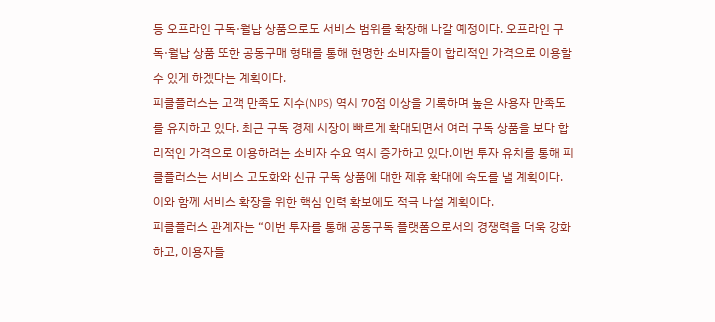등 오프라인 구독·월납 상품으로도 서비스 범위를 확장해 나갈 예정이다. 오프라인 구독·월납 상품 또한 공동구매 형태를 통해 현명한 소비자들이 합리적인 가격으로 이용할 수 있게 하겠다는 계획이다.
피클플러스는 고객 만족도 지수(NPS) 역시 70점 이상을 기록하며 높은 사용자 만족도를 유지하고 있다. 최근 구독 경제 시장이 빠르게 확대되면서 여러 구독 상품을 보다 합리적인 가격으로 이용하려는 소비자 수요 역시 증가하고 있다.이번 투자 유치를 통해 피클플러스는 서비스 고도화와 신규 구독 상품에 대한 제휴 확대에 속도를 낼 계획이다. 이와 함께 서비스 확장을 위한 핵심 인력 확보에도 적극 나설 계획이다.
피클플러스 관계자는 “이번 투자를 통해 공동구독 플랫폼으로서의 경쟁력을 더욱 강화하고, 이용자들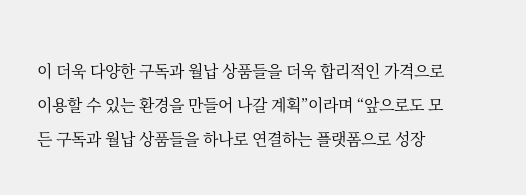이 더욱 다양한 구독과 월납 상품들을 더욱 합리적인 가격으로 이용할 수 있는 환경을 만들어 나갈 계획”이라며 “앞으로도 모든 구독과 월납 상품들을 하나로 연결하는 플랫폼으로 성장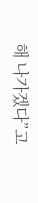해 나가겠다”고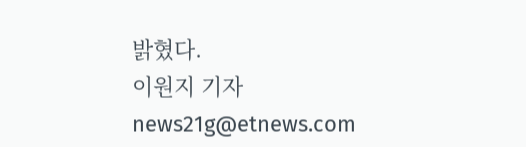밝혔다.
이원지 기자 news21g@etnews.com